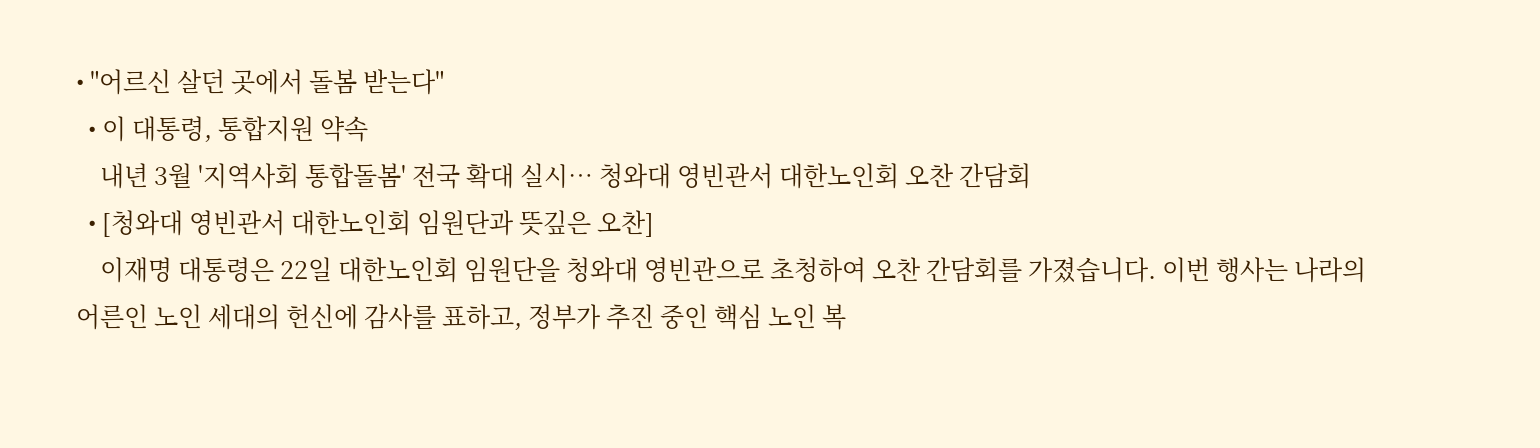• "어르신 살던 곳에서 돌봄 받는다"
  • 이 대통령, 통합지원 약속
    내년 3월 '지역사회 통합돌봄' 전국 확대 실시… 청와대 영빈관서 대한노인회 오찬 간담회
  • [청와대 영빈관서 대한노인회 임원단과 뜻깊은 오찬]
    이재명 대통령은 22일 대한노인회 임원단을 청와대 영빈관으로 초청하여 오찬 간담회를 가졌습니다. 이번 행사는 나라의 어른인 노인 세대의 헌신에 감사를 표하고, 정부가 추진 중인 핵심 노인 복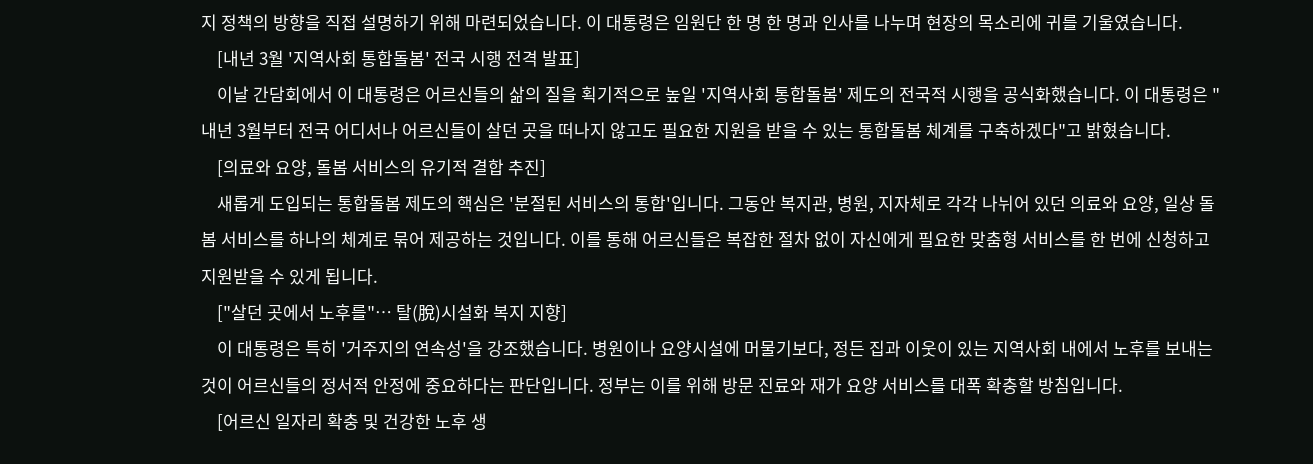지 정책의 방향을 직접 설명하기 위해 마련되었습니다. 이 대통령은 임원단 한 명 한 명과 인사를 나누며 현장의 목소리에 귀를 기울였습니다.
    [내년 3월 '지역사회 통합돌봄' 전국 시행 전격 발표]
    이날 간담회에서 이 대통령은 어르신들의 삶의 질을 획기적으로 높일 '지역사회 통합돌봄' 제도의 전국적 시행을 공식화했습니다. 이 대통령은 "내년 3월부터 전국 어디서나 어르신들이 살던 곳을 떠나지 않고도 필요한 지원을 받을 수 있는 통합돌봄 체계를 구축하겠다"고 밝혔습니다.
    [의료와 요양, 돌봄 서비스의 유기적 결합 추진]
    새롭게 도입되는 통합돌봄 제도의 핵심은 '분절된 서비스의 통합'입니다. 그동안 복지관, 병원, 지자체로 각각 나뉘어 있던 의료와 요양, 일상 돌봄 서비스를 하나의 체계로 묶어 제공하는 것입니다. 이를 통해 어르신들은 복잡한 절차 없이 자신에게 필요한 맞춤형 서비스를 한 번에 신청하고 지원받을 수 있게 됩니다.
    ["살던 곳에서 노후를"… 탈(脫)시설화 복지 지향]
    이 대통령은 특히 '거주지의 연속성'을 강조했습니다. 병원이나 요양시설에 머물기보다, 정든 집과 이웃이 있는 지역사회 내에서 노후를 보내는 것이 어르신들의 정서적 안정에 중요하다는 판단입니다. 정부는 이를 위해 방문 진료와 재가 요양 서비스를 대폭 확충할 방침입니다.
    [어르신 일자리 확충 및 건강한 노후 생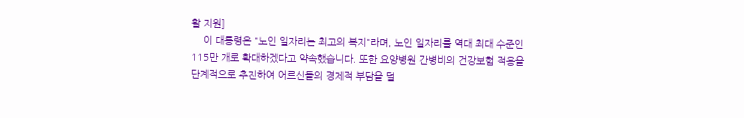활 지원]
    이 대통령은 "노인 일자리는 최고의 복지"라며, 노인 일자리를 역대 최대 수준인 115만 개로 확대하겠다고 약속했습니다. 또한 요양병원 간병비의 건강보험 적용을 단계적으로 추진하여 어르신들의 경제적 부담을 덜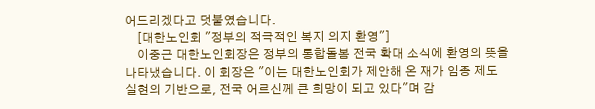어드리겠다고 덧붙였습니다.
    [대한노인회 "정부의 적극적인 복지 의지 환영"]
    이중근 대한노인회장은 정부의 통합돌봄 전국 확대 소식에 환영의 뜻을 나타냈습니다. 이 회장은 "이는 대한노인회가 제안해 온 재가 임종 제도 실현의 기반으로, 전국 어르신께 큰 희망이 되고 있다"며 감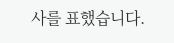사를 표했습니다.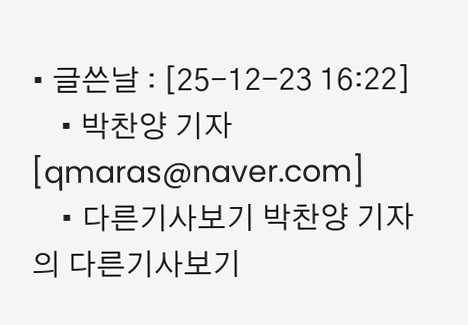• 글쓴날 : [25-12-23 16:22]
    • 박찬양 기자[qmaras@naver.com]
    • 다른기사보기 박찬양 기자의 다른기사보기